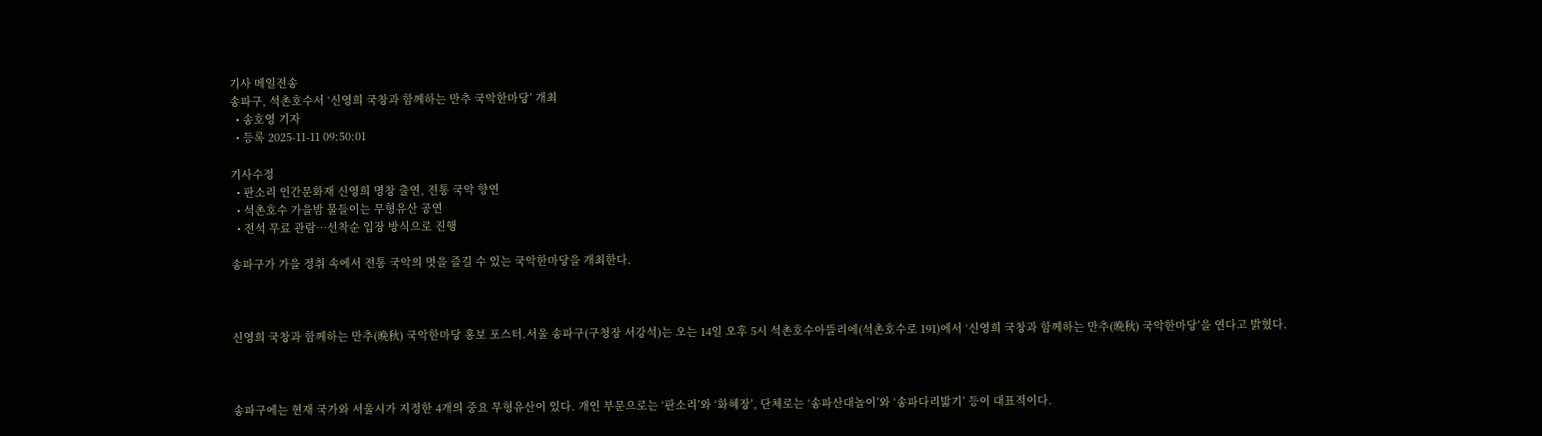기사 메일전송
송파구, 석촌호수서 ‘신영희 국창과 함께하는 만추 국악한마당’ 개최
  • 송호영 기자
  • 등록 2025-11-11 09:50:01

기사수정
  • 판소리 인간문화재 신영희 명창 출연, 전통 국악 향연
  • 석촌호수 가을밤 물들이는 무형유산 공연
  • 전석 무료 관람…선착순 입장 방식으로 진행

송파구가 가을 정취 속에서 전통 국악의 멋을 즐길 수 있는 국악한마당을 개최한다.



신영희 국창과 함께하는 만추(晩秋) 국악한마당 홍보 포스터.서울 송파구(구청장 서강석)는 오는 14일 오후 5시 석촌호수아뜰리에(석촌호수로 191)에서 ‘신영희 국창과 함께하는 만추(晩秋) 국악한마당’을 연다고 밝혔다.



송파구에는 현재 국가와 서울시가 지정한 4개의 중요 무형유산이 있다. 개인 부문으로는 ‘판소리’와 ‘화혜장’, 단체로는 ‘송파산대놀이’와 ‘송파다리밟기’ 등이 대표적이다.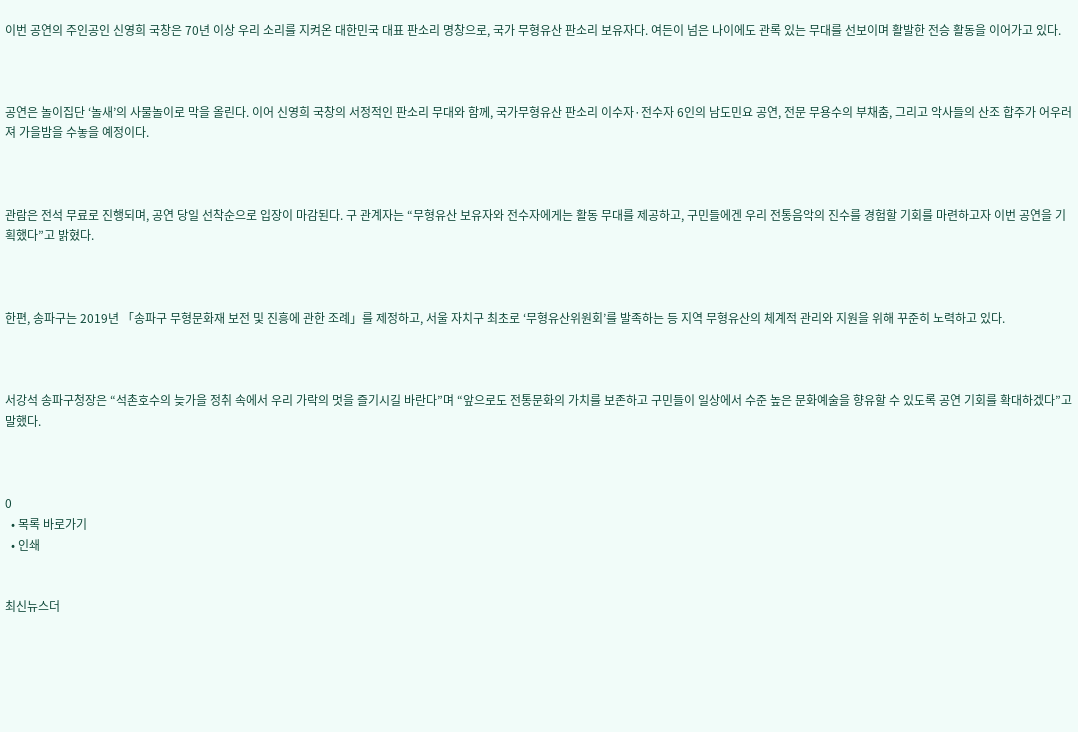이번 공연의 주인공인 신영희 국창은 70년 이상 우리 소리를 지켜온 대한민국 대표 판소리 명창으로, 국가 무형유산 판소리 보유자다. 여든이 넘은 나이에도 관록 있는 무대를 선보이며 활발한 전승 활동을 이어가고 있다.



공연은 놀이집단 ‘놀새’의 사물놀이로 막을 올린다. 이어 신영희 국창의 서정적인 판소리 무대와 함께, 국가무형유산 판소리 이수자·전수자 6인의 남도민요 공연, 전문 무용수의 부채춤, 그리고 악사들의 산조 합주가 어우러져 가을밤을 수놓을 예정이다.



관람은 전석 무료로 진행되며, 공연 당일 선착순으로 입장이 마감된다. 구 관계자는 “무형유산 보유자와 전수자에게는 활동 무대를 제공하고, 구민들에겐 우리 전통음악의 진수를 경험할 기회를 마련하고자 이번 공연을 기획했다”고 밝혔다.



한편, 송파구는 2019년 「송파구 무형문화재 보전 및 진흥에 관한 조례」를 제정하고, 서울 자치구 최초로 ‘무형유산위원회’를 발족하는 등 지역 무형유산의 체계적 관리와 지원을 위해 꾸준히 노력하고 있다.



서강석 송파구청장은 “석촌호수의 늦가을 정취 속에서 우리 가락의 멋을 즐기시길 바란다”며 “앞으로도 전통문화의 가치를 보존하고 구민들이 일상에서 수준 높은 문화예술을 향유할 수 있도록 공연 기회를 확대하겠다”고 말했다.



0
  • 목록 바로가기
  • 인쇄


최신뉴스더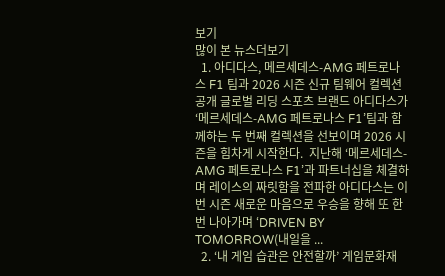보기
많이 본 뉴스더보기
  1. 아디다스, 메르세데스-AMG 페트로나스 F1 팀과 2026 시즌 신규 팀웨어 컬렉션 공개 글로벌 리딩 스포츠 브랜드 아디다스가 ‘메르세데스-AMG 페트로나스 F1’팀과 함께하는 두 번째 컬렉션을 선보이며 2026 시즌을 힘차게 시작한다.  지난해 ‘메르세데스-AMG 페트로나스 F1’과 파트너십을 체결하며 레이스의 짜릿함을 전파한 아디다스는 이번 시즌 새로운 마음으로 우승을 향해 또 한 번 나아가며 ‘DRIVEN BY TOMORROW(내일을 ...
  2. ‘내 게임 습관은 안전할까’ 게임문화재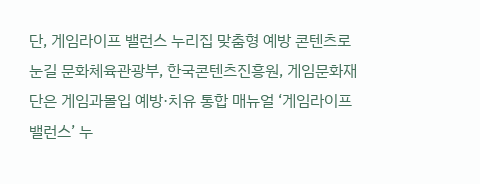단, 게임라이프 밸런스 누리집 맞춤형 예방 콘텐츠로 눈길 문화체육관광부, 한국콘텐츠진흥원, 게임문화재단은 게임과몰입 예방·치유 통합 매뉴얼 ‘게임라이프 밸런스’ 누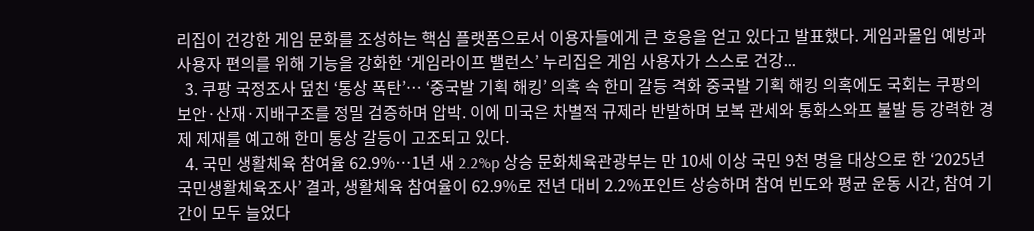리집이 건강한 게임 문화를 조성하는 핵심 플랫폼으로서 이용자들에게 큰 호응을 얻고 있다고 발표했다. 게임과몰입 예방과 사용자 편의를 위해 기능을 강화한 ‘게임라이프 밸런스’ 누리집은 게임 사용자가 스스로 건강...
  3. 쿠팡 국정조사 덮친 ‘통상 폭탄’… ‘중국발 기획 해킹’ 의혹 속 한미 갈등 격화 중국발 기획 해킹 의혹에도 국회는 쿠팡의 보안·산재·지배구조를 정밀 검증하며 압박. 이에 미국은 차별적 규제라 반발하며 보복 관세와 통화스와프 불발 등 강력한 경제 제재를 예고해 한미 통상 갈등이 고조되고 있다.
  4. 국민 생활체육 참여율 62.9%…1년 새 2.2%p 상승 문화체육관광부는 만 10세 이상 국민 9천 명을 대상으로 한 ‘2025년 국민생활체육조사’ 결과, 생활체육 참여율이 62.9%로 전년 대비 2.2%포인트 상승하며 참여 빈도와 평균 운동 시간, 참여 기간이 모두 늘었다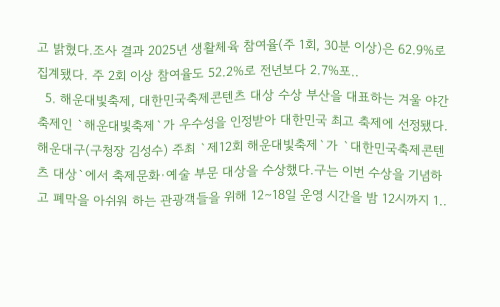고 밝혔다.조사 결과 2025년 생활체육 참여율(주 1회, 30분 이상)은 62.9%로 집계됐다. 주 2회 이상 참여율도 52.2%로 전년보다 2.7%포..
  5. 해운대빛축제, 대한민국축제콘텐츠 대상 수상 부산을 대표하는 겨울 야간 축제인 `해운대빛축제`가 우수성을 인정받아 대한민국 최고 축제에 선정됐다.해운대구(구청장 김성수) 주최 `제12회 해운대빛축제`가 `대한민국축제콘텐츠 대상`에서 축제문화·예술 부문 대상을 수상했다.구는 이번 수상을 기념하고 폐막을 아쉬워 하는 관광객들을 위해 12∼18일 운영 시간을 밤 12시까지 1..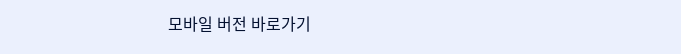모바일 버전 바로가기